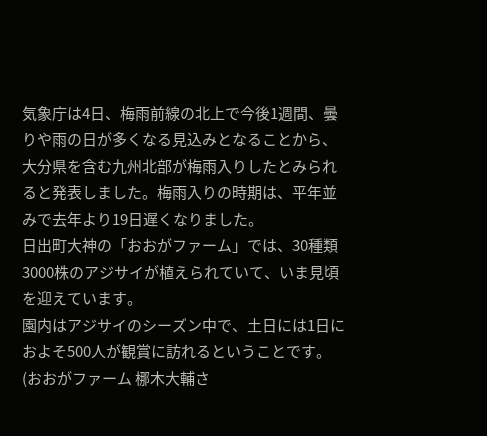気象庁は4日、梅雨前線の北上で今後1週間、曇りや雨の日が多くなる見込みとなることから、大分県を含む九州北部が梅雨入りしたとみられると発表しました。梅雨入りの時期は、平年並みで去年より19日遅くなりました。
日出町大神の「おおがファーム」では、30種類3000株のアジサイが植えられていて、いま見頃を迎えています。
園内はアジサイのシーズン中で、土日には1日におよそ500人が観賞に訪れるということです。
(おおがファーム 梛木大輔さ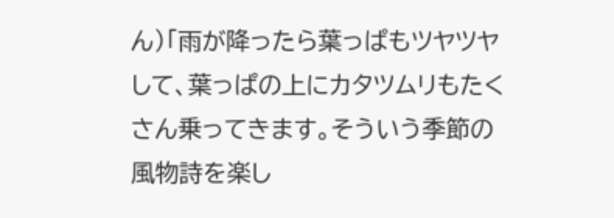ん)「雨が降ったら葉っぱもツヤツヤして、葉っぱの上にカタツムリもたくさん乗ってきます。そういう季節の風物詩を楽し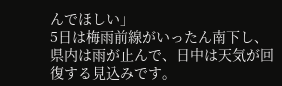んでほしい」
5日は梅雨前線がいったん南下し、県内は雨が止んで、日中は天気が回復する見込みです。